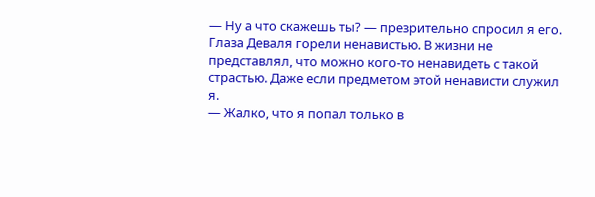— Ну а что скажешь ты? — презрительно спросил я его.
Глаза Деваля горели ненавистью. В жизни не представлял, что можно кого-то ненавидеть с такой страстью. Даже если предметом этой ненависти служил я.
— Жалко, что я попал только в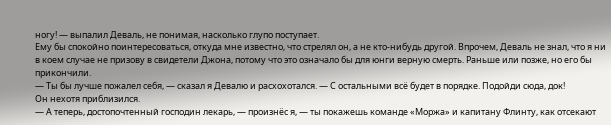ногу! — выпалил Деваль, не понимая, насколько глупо поступает.
Ему бы спокойно поинтересоваться, откуда мне известно, что стрелял он, а не кто-нибудь другой. Впрочем, Деваль не знал, что я ни в коем случае не призову в свидетели Джона, потому что это означало бы для юнги верную смерть. Раньше или позже, но его бы прикончили.
— Ты бы лучше пожалел себя, — сказал я Девалю и расхохотался. — С остальными всё будет в порядке. Подойди сюда, док!
Он нехотя приблизился.
— А теперь, достопочтенный господин лекарь, — произнёс я, — ты покажешь команде «Моржа» и капитану Флинту, как отсекают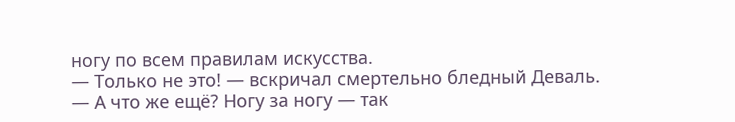ногу по всем правилам искусства.
— Только не это! — вскричал смертельно бледный Деваль.
— А что же ещё? Ногу за ногу — так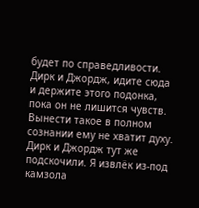будет по справедливости. Дирк и Джордж, идите сюда и держите этого подонка, пока он не лишится чувств. Вынести такое в полном сознании ему не хватит духу.
Дирк и Джордж тут же подскочили. Я извлёк из-под камзола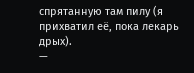спрятанную там пилу (я прихватил её, пока лекарь дрых).
—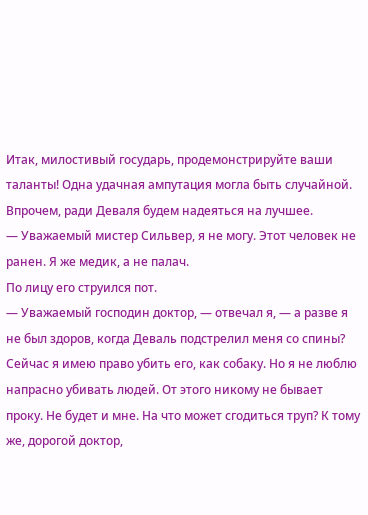Итак, милостивый государь, продемонстрируйте ваши таланты! Одна удачная ампутация могла быть случайной. Впрочем, ради Деваля будем надеяться на лучшее.
— Уважаемый мистер Сильвер, я не могу. Этот человек не ранен. Я же медик, а не палач.
По лицу его струился пот.
— Уважаемый господин доктор, — отвечал я, — а разве я не был здоров, когда Деваль подстрелил меня со спины? Сейчас я имею право убить его, как собаку. Но я не люблю напрасно убивать людей. От этого никому не бывает проку. Не будет и мне. На что может сгодиться труп? К тому же, дорогой доктор,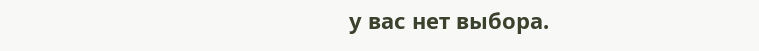у вас нет выбора.